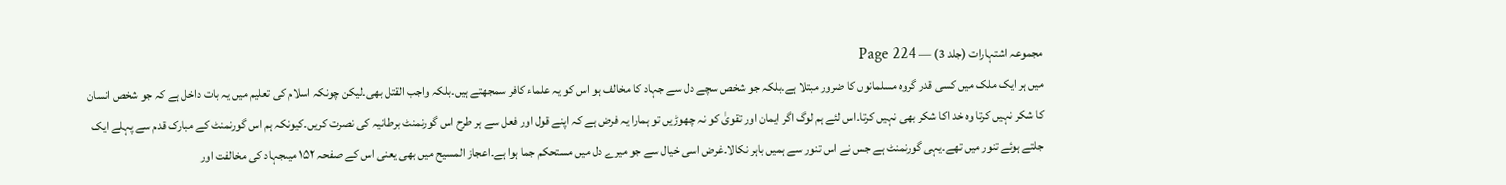مجموعہ اشتہارات (جلد 3) — Page 224
میں ہر ایک ملک میں کسی قدر گروہ مسلمانوں کا ضرور مبتلا ہے۔بلکہ جو شخص سچے دل سے جہاد کا مخالف ہو اس کو یہ علماء کافر سمجھتے ہیں۔بلکہ واجب القتل بھی۔لیکن چونکہ اسلام کی تعلیم میں یہ بات داخل ہے کہ جو شخص انسان کا شکر نہیں کرتا وہ خد اکا شکر بھی نہیں کرتا۔اس لئے ہم لوگ اگر ایمان اور تقویٰ کو نہ چھوڑیں تو ہمارا یہ فرض ہے کہ اپنے قول اور فعل سے ہر طرح اس گورنمنٹ برطانیہ کی نصرت کریں۔کیونکہ ہم اس گورنمنٹ کے مبارک قدم سے پہلے ایک جلتے ہوئے تنور میں تھے۔یہی گورنمنٹ ہے جس نے اس تنور سے ہمیں باہر نکالا۔غرض اسی خیال سے جو میرے دل میں مستحکم جما ہوا ہے۔اعجاز المسیح میں بھی یعنی اس کے صفحہ ۱۵۲ میںجہاد کی مخالفت اور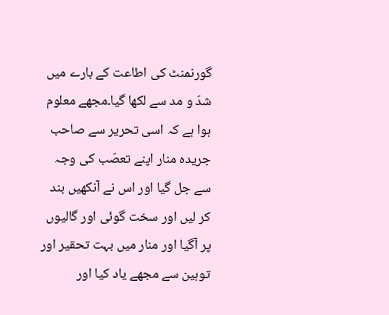گورنمنٹ کی اطاعت کے بارے میں شدّ و مد سے لکھا گیا۔مجھے معلوم ہوا ہے کہ اسی تحریر سے صاحب جریدہ منار اپنے تعصّب کی وجہ سے جل گیا اور اس نے آنکھیں بند کر لیں اور سخت گوئی اور گالیوں پر آگیا اور منار میں بہت تحقیر اور توہین سے مجھے یاد کیا اور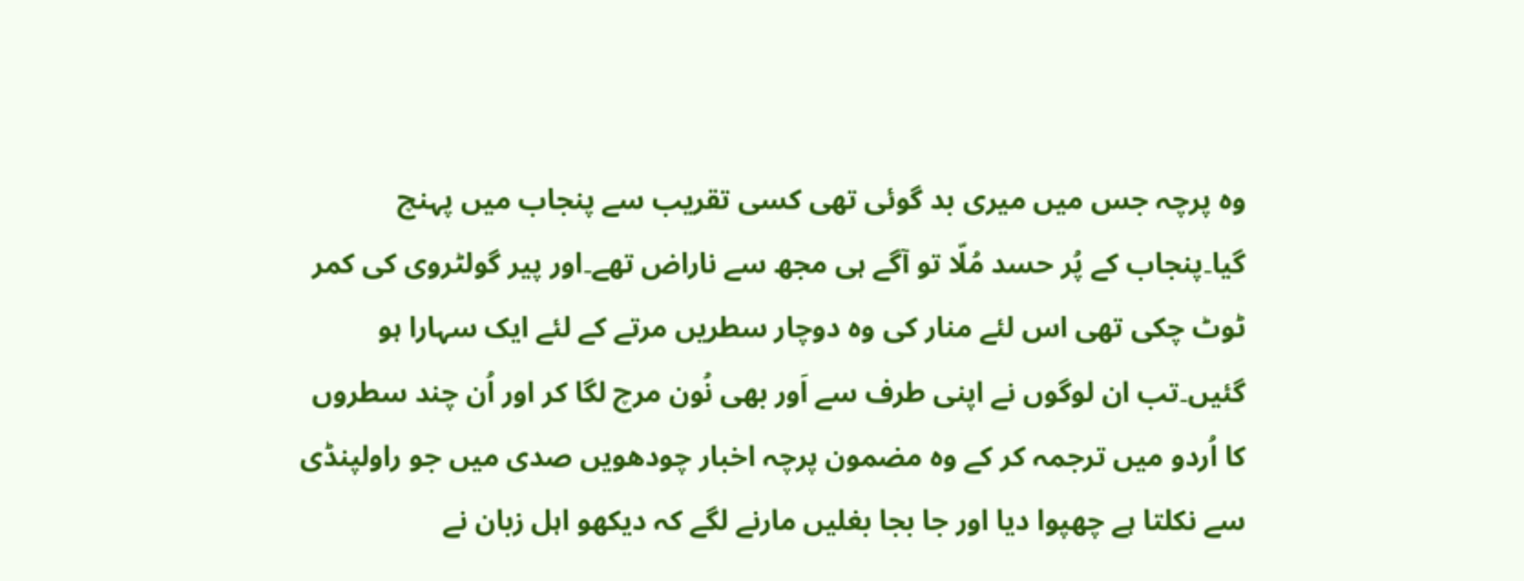وہ پرچہ جس میں میری بد گوئی تھی کسی تقریب سے پنجاب میں پہنچ گیا۔پنجاب کے پُر حسد مُلّا تو آگے ہی مجھ سے ناراض تھے۔اور پیر گولٹروی کی کمر ٹوٹ چکی تھی اس لئے منار کی وہ دوچار سطریں مرتے کے لئے ایک سہارا ہو گئیں۔تب ان لوگوں نے اپنی طرف سے اَور بھی نُون مرچ لگا کر اور اُن چند سطروں کا اُردو میں ترجمہ کر کے وہ مضمون پرچہ اخبار چودھویں صدی میں جو راولپنڈی سے نکلتا ہے چھپوا دیا اور جا بجا بغلیں مارنے لگے کہ دیکھو اہل زبان نے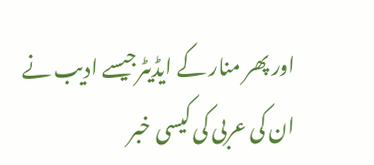اور پھر منار کے ایڈیٹرجیسے ادیب نے ان کی عربی کی کیسی خبر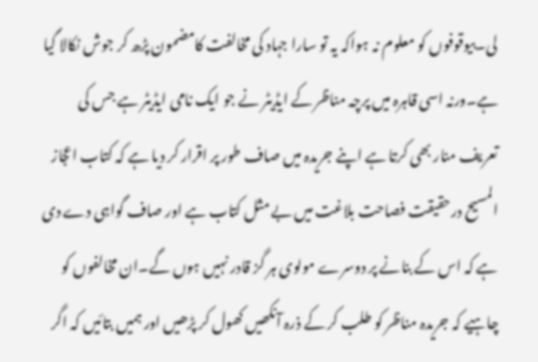لی۔بیوقوفوں کو معلوم نہ ہواکہ یہ تو سارا جہاد کی مخالفت کامضمون پڑھ کر جوش نکالا گیا ہے۔ورنہ اسی قاہرہ میں پرچہ مناظر کے ایڈیٹر نے جو ایک نامی ایڈیٹر ہے جس کی تعریف منار بھی کرتا ہے اپنے جریدہ میں صاف طور پر اقرار کر دیا ہے کہ کتاب اعجاز المسیح درحقیقت فصاحت بلاغت میں بے مثل کتاب ہے اور صاف گواہی دے دی ہے کہ اس کے بنانے پر دوسرے مولوی ہر گز قادر نہیں ہوں گے۔ان مخالفوں کو چاہیے کہ جریدہ مناظر کو طلب کر کے ذرہ آنکھیں کھول کر پڑھیں اور ہمیں بتائیں کہ اگر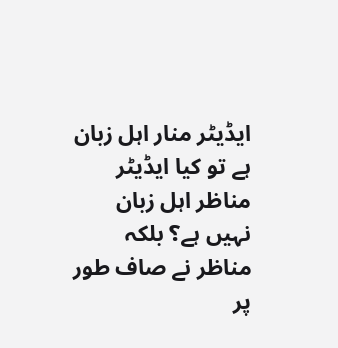ایڈیٹر منار اہل زبان ہے تو کیا ایڈیٹر مناظر اہل زبان نہیں ہے؟ بلکہ مناظر نے صاف طور پر